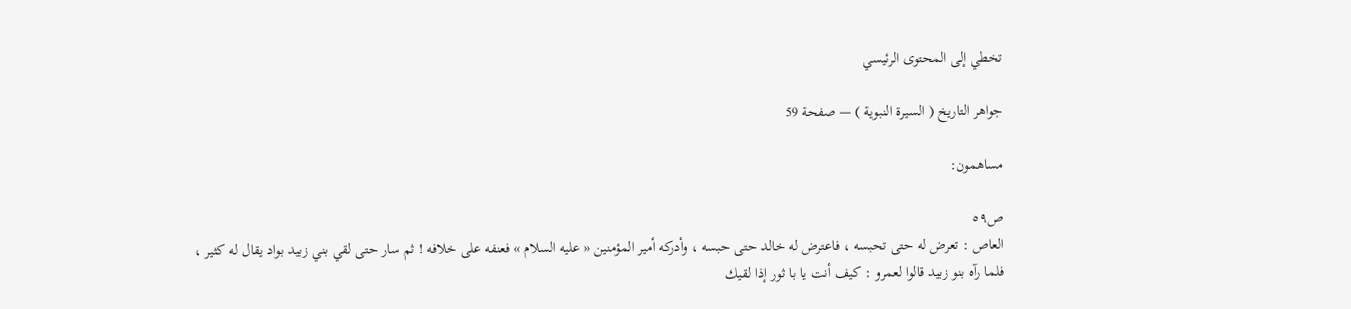تخطي إلى المحتوى الرئيسي

جواهر التاريخ ( السيرة النبوية ) — صفحة 59

مساهمون:

ص٥٩
العاص : تعرض له حتى تحبسه ، فاعترض له خالد حتى حبسه ، وأدركه أمير المؤمنين « عليه السلام » فعنفه على خلافه ! ثم سار حتى لقي بني زبيد بواد يقال له كثير ، فلما رآه بنو زبيد قالوا لعمرو : كيف أنت يا با ثور إذا لقيك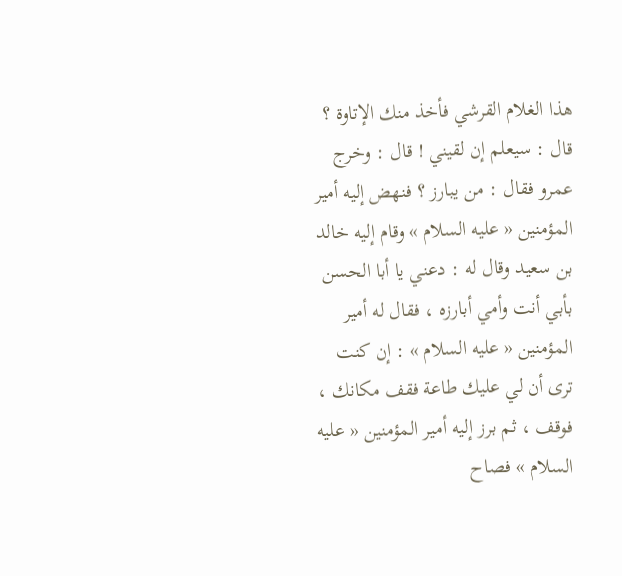هذا الغلام القرشي فأخذ منك الإتاوة ؟ قال : سيعلم إن لقيني ! قال : وخرج عمرو فقال : من يبارز ؟ فنهض إليه أمير المؤمنين « عليه السلام » وقام إليه خالد بن سعيد وقال له : دعني يا أبا الحسن بأبي أنت وأمي أبارزه ، فقال له أمير المؤمنين « عليه السلام » : إن كنت ترى أن لي عليك طاعة فقف مكانك ، فوقف ، ثم برز إليه أمير المؤمنين « عليه السلام » فصاح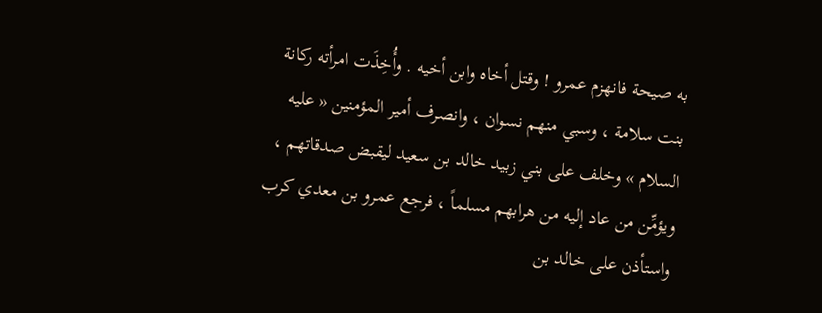به صيحة فانهزم عمرو ! وقتل أخاه وابن أخيه . وأُخِذَت امرأته ركانة بنت سلامة ، وسبي منهم نسوان ، وانصرف أمير المؤمنين « عليه السلام » وخلف على بني زبيد خالد بن سعيد ليقبض صدقاتهم ، ويؤمِّن من عاد إليه من هرابهم مسلماً ، فرجع عمرو بن معدي كرب واستأذن على خالد بن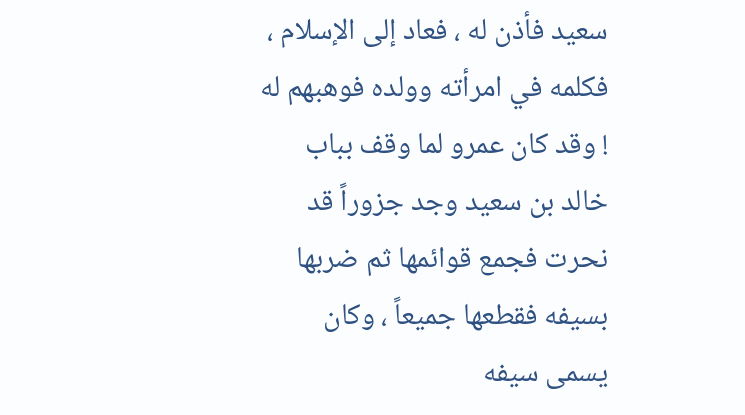سعيد فأذن له ، فعاد إلى الإسلام ، فكلمه في امرأته وولده فوهبهم له ! وقد كان عمرو لما وقف بباب خالد بن سعيد وجد جزوراً قد نحرت فجمع قوائمها ثم ضربها بسيفه فقطعها جميعاً ، وكان يسمى سيفه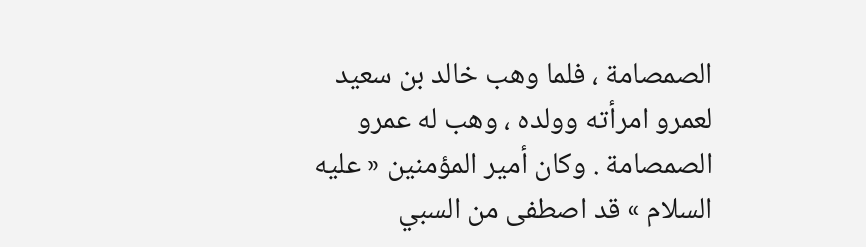الصمصامة ، فلما وهب خالد بن سعيد لعمرو امرأته وولده ، وهب له عمرو الصمصامة . وكان أمير المؤمنين « عليه السلام » قد اصطفى من السبي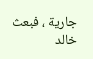جارية ، فبعث خالد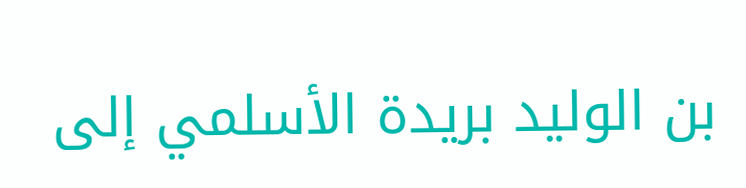بن الوليد بريدة الأسلمي إلى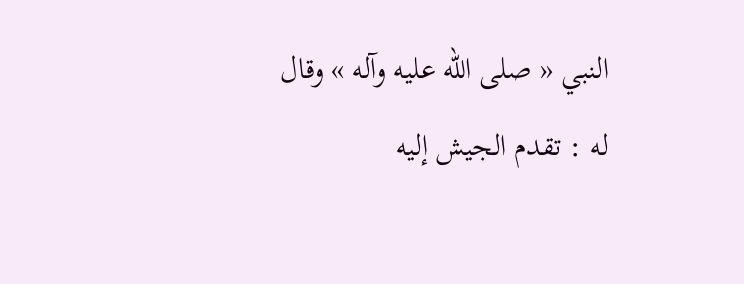النبي « صلى الله عليه وآله » وقال له : تقدم الجيش إليه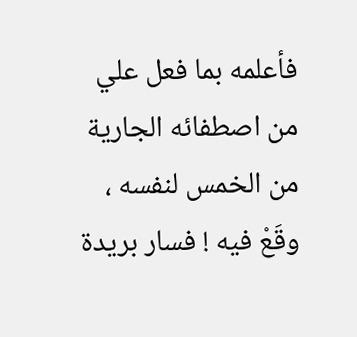فأعلمه بما فعل علي من اصطفائه الجارية من الخمس لنفسه ، وقَعْ فيه ! فسار بريدة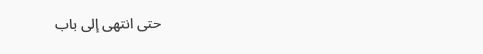حتى انتهى إلى باب